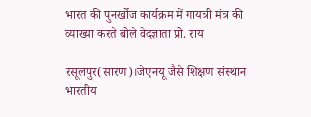भारत की पुनर्खोज कार्यक्रम में गायत्री मंत्र की व्याख्या करते बोले वेदज्ञाता प्रो. राय

रसूलपुर(सारण)।जेएनयू जैसे शिक्षण संस्थान भारतीय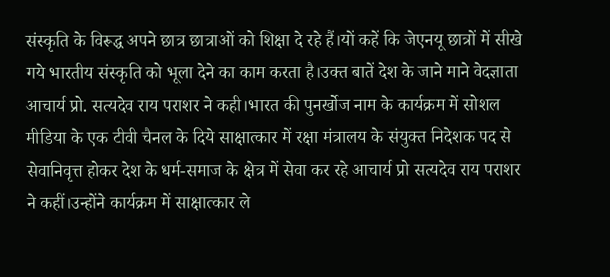संस्कृति के विरूद्ध अपने छात्र छात्राओं को शिक्षा दे रहे हैं।यों कहें कि जेएनयू छात्रों में सीखे गये भारतीय संस्कृति को भूला देने का काम करता है।उक्त बातें देश के जाने माने वेदज्ञाता आचार्य प्रो. सत्यदेव राय पराशर ने कही।भारत की पुनर्खोज नाम के कार्यक्रम में सोशल मीडिया के एक टीवी चैनल के दिये साक्षात्कार में रक्षा मंत्रालय के संयुक्त निदेशक पद से सेवानिवृत्त होकर देश के धर्म-समाज के क्षेत्र में सेवा कर रहे आचार्य प्रो सत्यदेव राय पराशर ने कहीं।उन्होंने कार्यक्रम में साक्षात्कार ले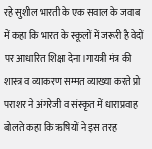रहे सुशील भारती के एक सवाल के जवाब में कहा कि भारत के स्कूलों में जरूरी है वेदों पर आधारित शिक्षा देना।गायत्री मंत्र की शास्त्र व व्याकरण सम्मत व्याख्या करते प्रो पराशर ने अंगरेजी व संस्कृत में धाराप्रवाह बोलते कहा कि ऋषियों ने इस तरह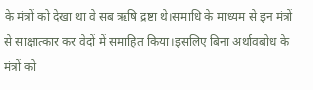के मंत्रों को देखा था वे सब ऋषि द्रष्टा थे।समाधि के माध्यम से इन मंत्रों से साक्षात्कार कर वेदों में समाहित किया।इसलिए बिना अर्थावबोध के मंत्रों को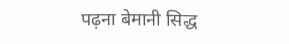पढ़ना बेमानी सिद्ध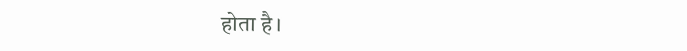होता है।